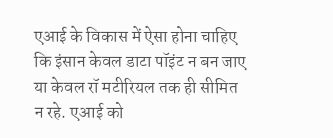एआई के विकास में ऐसा होना चाहिए कि इंसान केवल डाटा पॉइंट न बन जाए या केवल रॉ मटीरियल तक ही सीमित न रहे. एआई को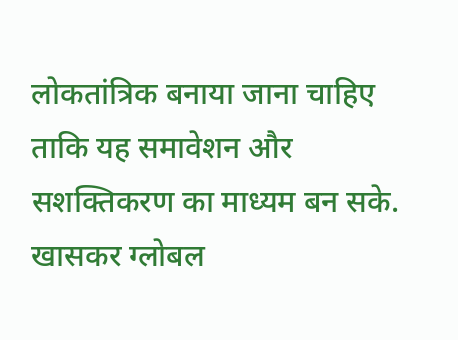लोकतांत्रिक बनाया जाना चाहिए ताकि यह समावेशन और सशक्तिकरण का माध्यम बन सके. खासकर ग्लोबल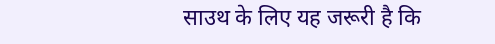साउथ के लिए यह जरूरी है कि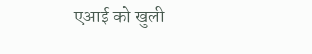एआई को खुली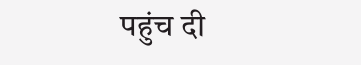पहुंच दी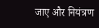जाए और नियंत्रण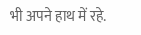भी अपने हाथ में रहे.